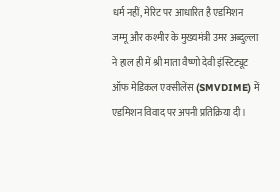धर्म नहीं, मेरिट पर आधारित है एडमिशन
जम्मू और कश्मीर के मुख्यमंत्री उमर अब्दुल्ला ने हाल ही में श्री माता वैष्णो देवी इंस्टिट्यूट ऑफ मेडिकल एक्सीलेंस (SMVDIME) में एडमिशन विवाद पर अपनी प्रतिक्रिया दी।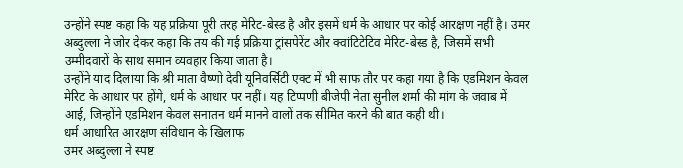उन्होंने स्पष्ट कहा कि यह प्रक्रिया पूरी तरह मेरिट-बेस्ड है और इसमें धर्म के आधार पर कोई आरक्षण नहीं है। उमर अब्दुल्ला ने जोर देकर कहा कि तय की गई प्रक्रिया ट्रांसपेरेंट और क्वांटिटेटिव मेरिट-बेस्ड है, जिसमें सभी उम्मीदवारों के साथ समान व्यवहार किया जाता है।
उन्होंने याद दिलाया कि श्री माता वैष्णो देवी यूनिवर्सिटी एक्ट में भी साफ तौर पर कहा गया है कि एडमिशन केवल मेरिट के आधार पर होंगे, धर्म के आधार पर नहीं। यह टिप्पणी बीजेपी नेता सुनील शर्मा की मांग के जवाब में आई, जिन्होंने एडमिशन केवल सनातन धर्म मानने वालों तक सीमित करने की बात कही थी।
धर्म आधारित आरक्षण संविधान के खिलाफ
उमर अब्दुल्ला ने स्पष्ट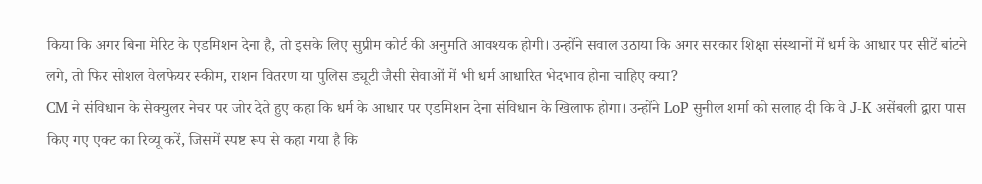किया कि अगर बिना मेरिट के एडमिशन देना है, तो इसके लिए सुप्रीम कोर्ट की अनुमति आवश्यक होगी। उन्होंने सवाल उठाया कि अगर सरकार शिक्षा संस्थानों में धर्म के आधार पर सीटें बांटने लगे, तो फिर सोशल वेलफेयर स्कीम, राशन वितरण या पुलिस ड्यूटी जैसी सेवाओं में भी धर्म आधारित भेदभाव होना चाहिए क्या?
CM ने संविधान के सेक्युलर नेचर पर जोर देते हुए कहा कि धर्म के आधार पर एडमिशन देना संविधान के खिलाफ होगा। उन्होंने LoP सुनील शर्मा को सलाह दी कि वे J-K असेंबली द्वारा पास किए गए एक्ट का रिव्यू करें, जिसमें स्पष्ट रूप से कहा गया है कि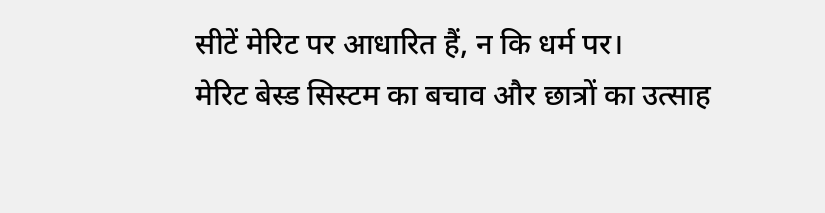सीटें मेरिट पर आधारित हैं, न कि धर्म पर।
मेरिट बेस्ड सिस्टम का बचाव और छात्रों का उत्साह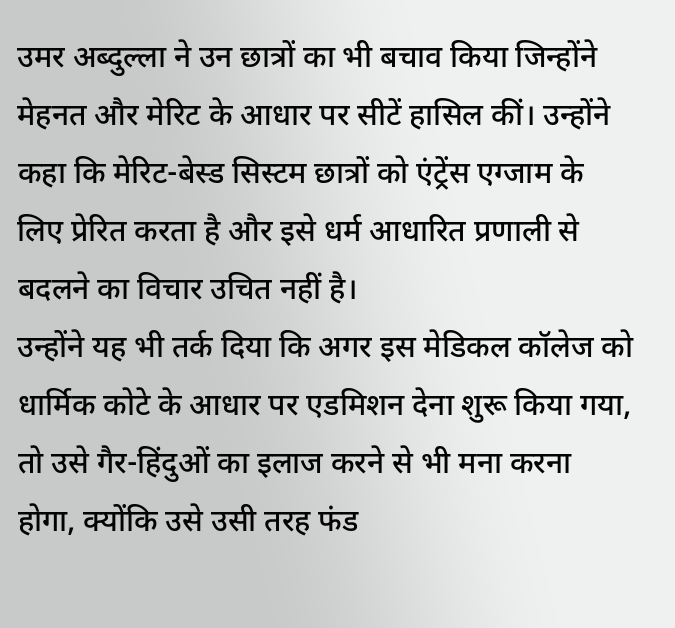उमर अब्दुल्ला ने उन छात्रों का भी बचाव किया जिन्होंने मेहनत और मेरिट के आधार पर सीटें हासिल कीं। उन्होंने कहा कि मेरिट-बेस्ड सिस्टम छात्रों को एंट्रेंस एग्जाम के लिए प्रेरित करता है और इसे धर्म आधारित प्रणाली से बदलने का विचार उचित नहीं है।
उन्होंने यह भी तर्क दिया कि अगर इस मेडिकल कॉलेज को धार्मिक कोटे के आधार पर एडमिशन देना शुरू किया गया, तो उसे गैर-हिंदुओं का इलाज करने से भी मना करना होगा, क्योंकि उसे उसी तरह फंड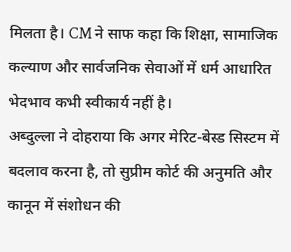मिलता है। CM ने साफ कहा कि शिक्षा, सामाजिक कल्याण और सार्वजनिक सेवाओं में धर्म आधारित भेदभाव कभी स्वीकार्य नहीं है।
अब्दुल्ला ने दोहराया कि अगर मेरिट-बेस्ड सिस्टम में बदलाव करना है, तो सुप्रीम कोर्ट की अनुमति और कानून में संशोधन की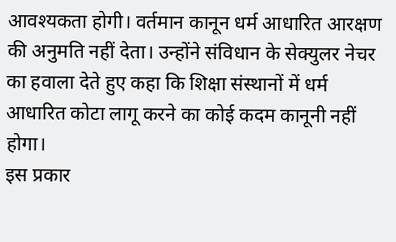आवश्यकता होगी। वर्तमान कानून धर्म आधारित आरक्षण की अनुमति नहीं देता। उन्होंने संविधान के सेक्युलर नेचर का हवाला देते हुए कहा कि शिक्षा संस्थानों में धर्म आधारित कोटा लागू करने का कोई कदम कानूनी नहीं होगा।
इस प्रकार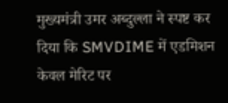मुख्यमंत्री उमर अब्दुल्ला ने स्पष्ट कर दिया कि SMVDIME में एडमिशन केवल मेरिट पर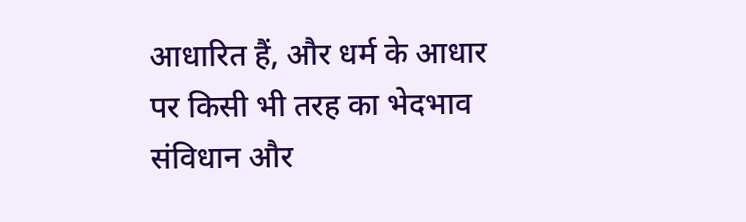आधारित हैं, और धर्म के आधार पर किसी भी तरह का भेदभाव संविधान और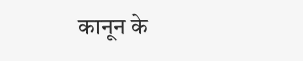कानून के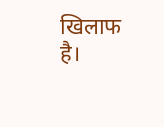खिलाफ है।